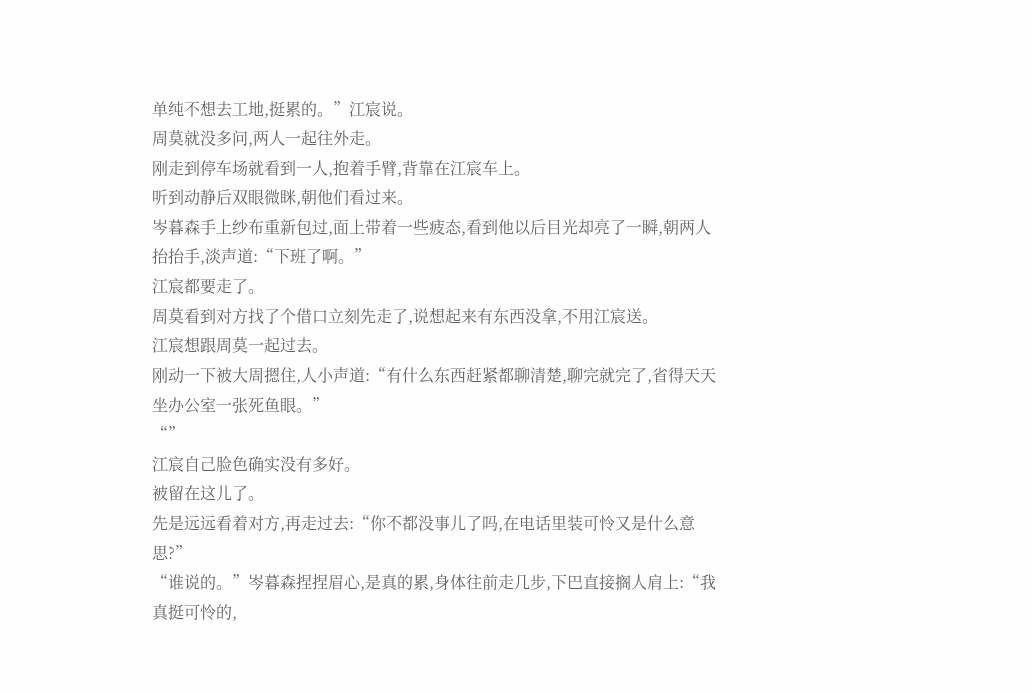单纯不想去工地,挺累的。”江宸说。
周莫就没多问,两人一起往外走。
刚走到停车场就看到一人,抱着手臂,背靠在江宸车上。
听到动静后双眼微眯,朝他们看过来。
岑暮森手上纱布重新包过,面上带着一些疲态,看到他以后目光却亮了一瞬,朝两人抬抬手,淡声道:“下班了啊。”
江宸都要走了。
周莫看到对方找了个借口立刻先走了,说想起来有东西没拿,不用江宸送。
江宸想跟周莫一起过去。
刚动一下被大周摁住,人小声道:“有什么东西赶紧都聊清楚,聊完就完了,省得天天坐办公室一张死鱼眼。”
“”
江宸自己脸色确实没有多好。
被留在这儿了。
先是远远看着对方,再走过去:“你不都没事儿了吗,在电话里装可怜又是什么意思?”
“谁说的。”岑暮森捏捏眉心,是真的累,身体往前走几步,下巴直接搁人肩上:“我真挺可怜的,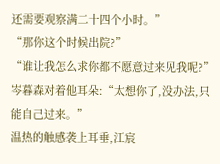还需要观察满二十四个小时。”
“那你这个时候出院?”
“谁让我怎么求你都不愿意过来见我呢?”岑暮森对着他耳朵:“太想你了,没办法,只能自己过来。”
温热的触感袭上耳垂,江宸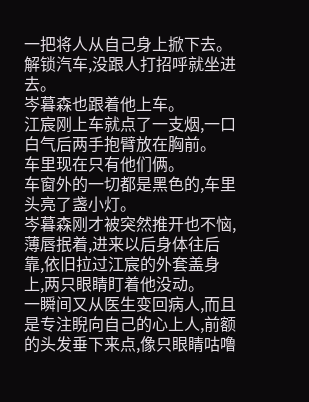一把将人从自己身上掀下去。
解锁汽车,没跟人打招呼就坐进去。
岑暮森也跟着他上车。
江宸刚上车就点了一支烟,一口白气后两手抱臂放在胸前。
车里现在只有他们俩。
车窗外的一切都是黑色的,车里头亮了盏小灯。
岑暮森刚才被突然推开也不恼,薄唇抿着,进来以后身体往后靠,依旧拉过江宸的外套盖身上,两只眼睛盯着他没动。
一瞬间又从医生变回病人,而且是专注睨向自己的心上人,前额的头发垂下来点,像只眼睛咕噜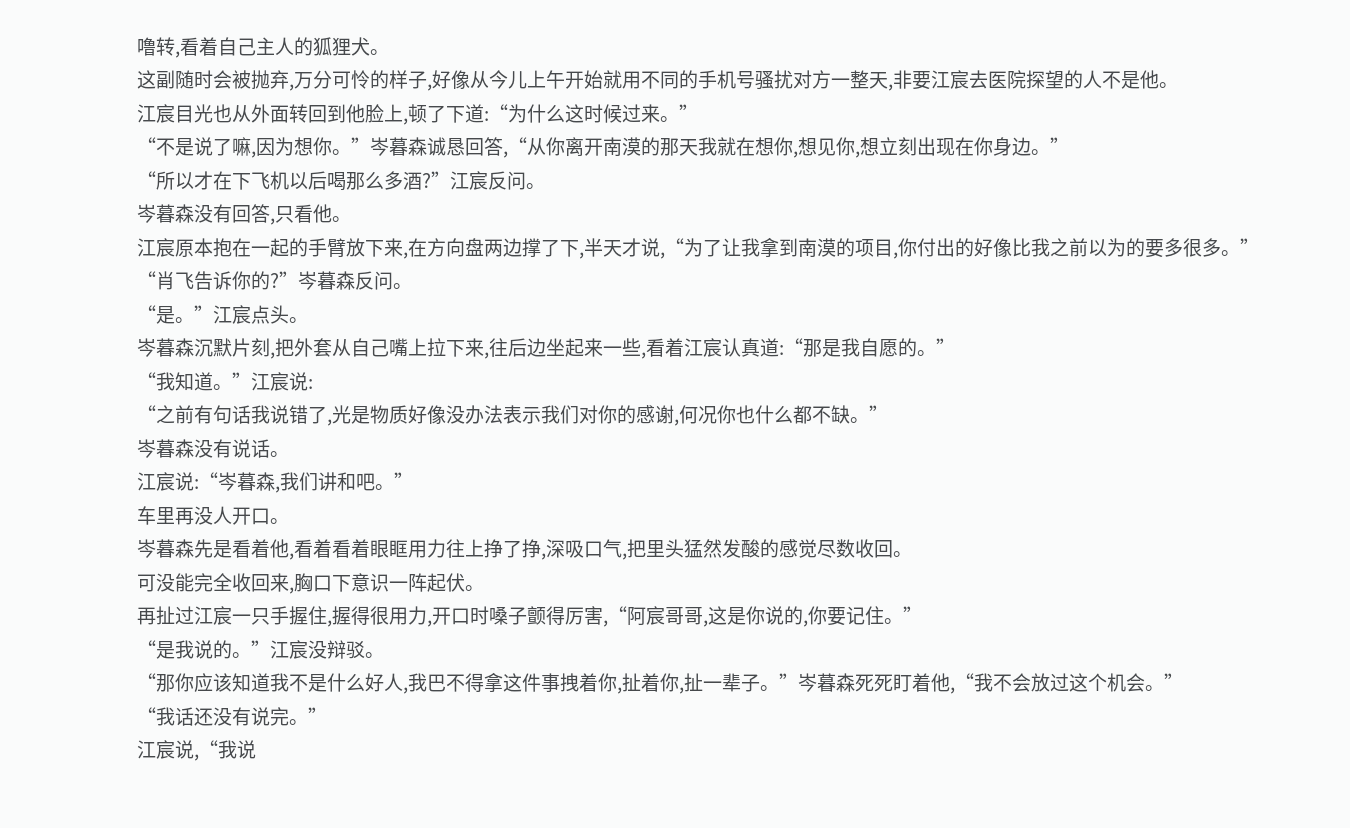噜转,看着自己主人的狐狸犬。
这副随时会被抛弃,万分可怜的样子,好像从今儿上午开始就用不同的手机号骚扰对方一整天,非要江宸去医院探望的人不是他。
江宸目光也从外面转回到他脸上,顿了下道:“为什么这时候过来。”
“不是说了嘛,因为想你。”岑暮森诚恳回答,“从你离开南漠的那天我就在想你,想见你,想立刻出现在你身边。”
“所以才在下飞机以后喝那么多酒?”江宸反问。
岑暮森没有回答,只看他。
江宸原本抱在一起的手臂放下来,在方向盘两边撑了下,半天才说,“为了让我拿到南漠的项目,你付出的好像比我之前以为的要多很多。”
“肖飞告诉你的?”岑暮森反问。
“是。”江宸点头。
岑暮森沉默片刻,把外套从自己嘴上拉下来,往后边坐起来一些,看着江宸认真道:“那是我自愿的。”
“我知道。”江宸说:
“之前有句话我说错了,光是物质好像没办法表示我们对你的感谢,何况你也什么都不缺。”
岑暮森没有说话。
江宸说:“岑暮森,我们讲和吧。”
车里再没人开口。
岑暮森先是看着他,看着看着眼眶用力往上挣了挣,深吸口气,把里头猛然发酸的感觉尽数收回。
可没能完全收回来,胸口下意识一阵起伏。
再扯过江宸一只手握住,握得很用力,开口时嗓子颤得厉害,“阿宸哥哥,这是你说的,你要记住。”
“是我说的。”江宸没辩驳。
“那你应该知道我不是什么好人,我巴不得拿这件事拽着你,扯着你,扯一辈子。”岑暮森死死盯着他,“我不会放过这个机会。”
“我话还没有说完。”
江宸说,“我说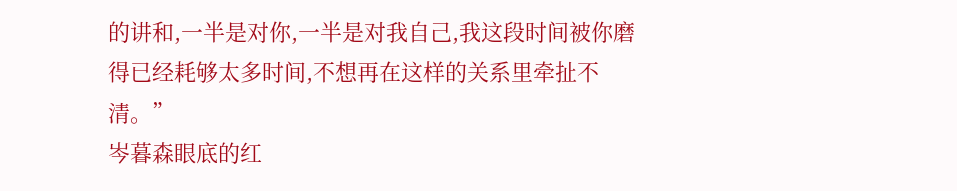的讲和,一半是对你,一半是对我自己,我这段时间被你磨得已经耗够太多时间,不想再在这样的关系里牵扯不清。”
岑暮森眼底的红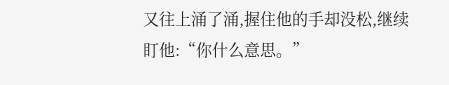又往上涌了涌,握住他的手却没松,继续盯他:“你什么意思。”